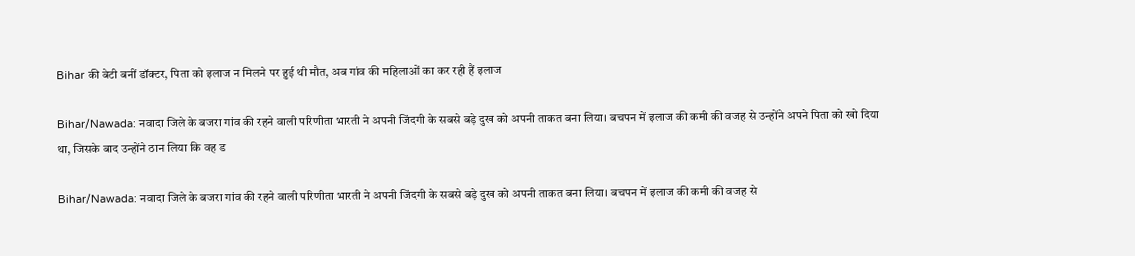Bihar की बेटी बनीं डॉक्टर, पिता को इलाज न मिलने पर हुई थी मौत, अब गांव की महिलाओं का कर रही हैं इलाज

Bihar/Nawada: नवादा जिले के बजरा गांव की रहने वाली परिणीता भारती ने अपनी जिंदगी के सबसे बड़े दुख को अपनी ताकत बना लिया। बचपन में इलाज की कमी की वजह से उन्होंने अपने पिता को खो दिया था, जिसके बाद उन्होंने ठान लिया कि वह ड

Bihar/Nawada: नवादा जिले के बजरा गांव की रहने वाली परिणीता भारती ने अपनी जिंदगी के सबसे बड़े दुख को अपनी ताकत बना लिया। बचपन में इलाज की कमी की वजह से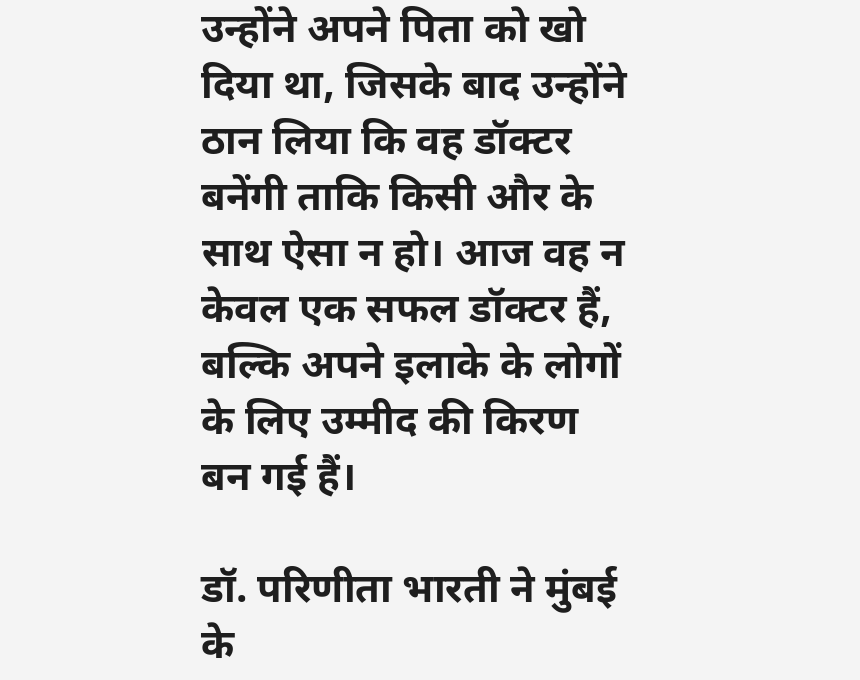उन्होंने अपने पिता को खो दिया था, जिसके बाद उन्होंने ठान लिया कि वह डॉक्टर बनेंगी ताकि किसी और के साथ ऐसा न हो। आज वह न केवल एक सफल डॉक्टर हैं, बल्कि अपने इलाके के लोगों के लिए उम्मीद की किरण बन गई हैं।

डॉ. परिणीता भारती ने मुंबई के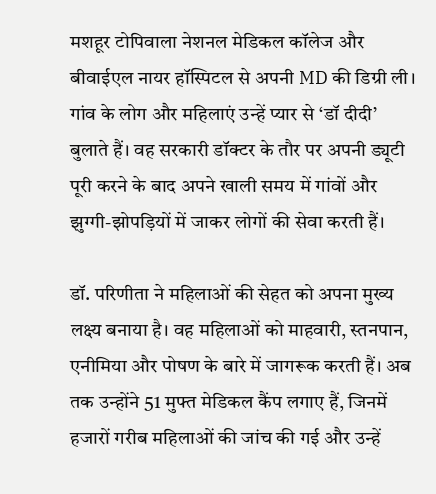मशहूर टोपिवाला नेशनल मेडिकल कॉलेज और बीवाईएल नायर हॉस्पिटल से अपनी MD की डिग्री ली। गांव के लोग और महिलाएं उन्हें प्यार से ‘डॉ दीदी’ बुलाते हैं। वह सरकारी डॉक्टर के तौर पर अपनी ड्यूटी पूरी करने के बाद अपने खाली समय में गांवों और झुग्गी-झोपड़ियों में जाकर लोगों की सेवा करती हैं।

डॉ. परिणीता ने महिलाओं की सेहत को अपना मुख्य लक्ष्य बनाया है। वह महिलाओं को माहवारी, स्तनपान, एनीमिया और पोषण के बारे में जागरूक करती हैं। अब तक उन्होंने 51 मुफ्त मेडिकल कैंप लगाए हैं, जिनमें हजारों गरीब महिलाओं की जांच की गई और उन्हें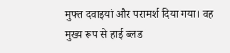मुफ्त दवाइयां और परामर्श दिया गया। वह मुख्य रूप से हाई ब्लड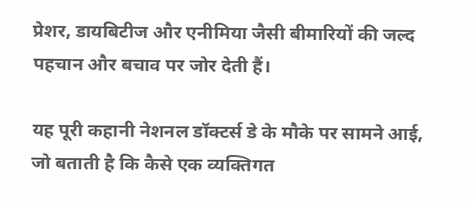प्रेशर, डायबिटीज और एनीमिया जैसी बीमारियों की जल्द पहचान और बचाव पर जोर देती हैं।

यह पूरी कहानी नेशनल डॉक्टर्स डे के मौके पर सामने आई, जो बताती है कि कैसे एक व्यक्तिगत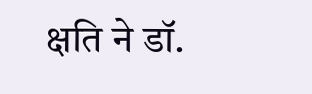क्षति ने डॉ.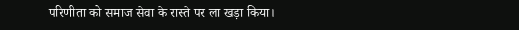परिणीता को समाज सेवा के रास्ते पर ला खड़ा किया।